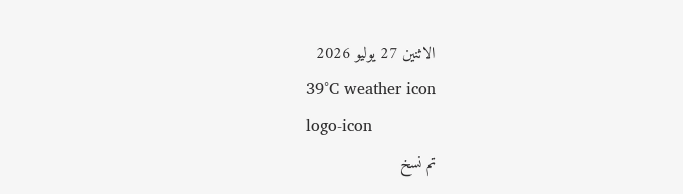الاثنين 27 يوليو 2026
39°C weather icon
logo-icon
تم نسخ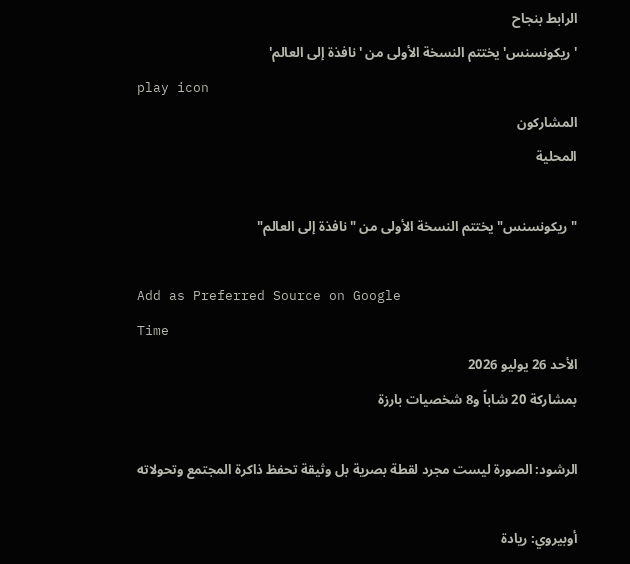الرابط بنجاح
'ريكونسنس' يختتم النسخة الأولى من 'نافذة إلى العالم'
play icon
المشاركون
المحلية

"ريكونسنس" يختتم النسخة الأولى من "نافذة إلى العالم"

Add as Preferred Source on Google
Time
الأحد 26 يوليو 2026
بمشاركة 20 شاباً و8 شخصيات بارزة

الرشود: الصورة ليست مجرد لقطة بصرية بل وثيقة تحفظ ذاكرة المجتمع وتحولاته

أوبيروي: ريادة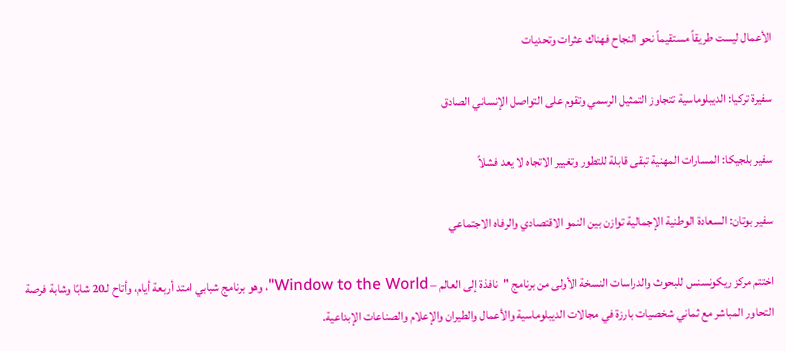الأعمال ليست طريقاً مستقيماً نحو النجاح فهناك عثرات وتحديات

سفيرة تركيا: الديبلوماسية تتجاوز التمثيل الرسمي وتقوم على التواصل الإنساني الصادق

سفير بلجيكا: المسارات المهنية تبقى قابلة للتطور وتغيير الاتجاه لا يعد فشلاً

سفير بوتان: السعادة الوطنية الإجمالية توازن بين النمو الاقتصادي والرفاه الاجتماعي

اختتم مركز ريكونسنس للبحوث والدراسات النسخة الأولى من برنامج "نافذة إلى العالم – Window to the World"، وهو برنامج شبابي امتد أربعة أيام، وأتاح لـ20 شابًا وشابة فرصة التحاور المباشر مع ثماني شخصيات بارزة في مجالات الديبلوماسية والأعمال والطيران والإعلام والصناعات الإبداعية.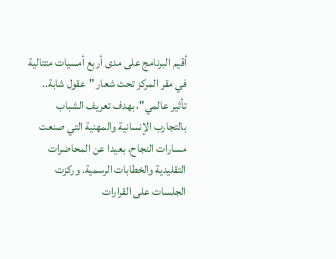أقيم البرنامج على مدى أربع أمسيات متتالية في مقر المركز تحت شعار "عقول شابة.. تأثير عالمي"، بهدف تعريف الشباب بالتجارب الإنسانية والمهنية التي صنعت مسارات النجاح، بعيدا عن المحاضرات التقليدية والخطابات الرسمية. وركزت الجلسات على القرارات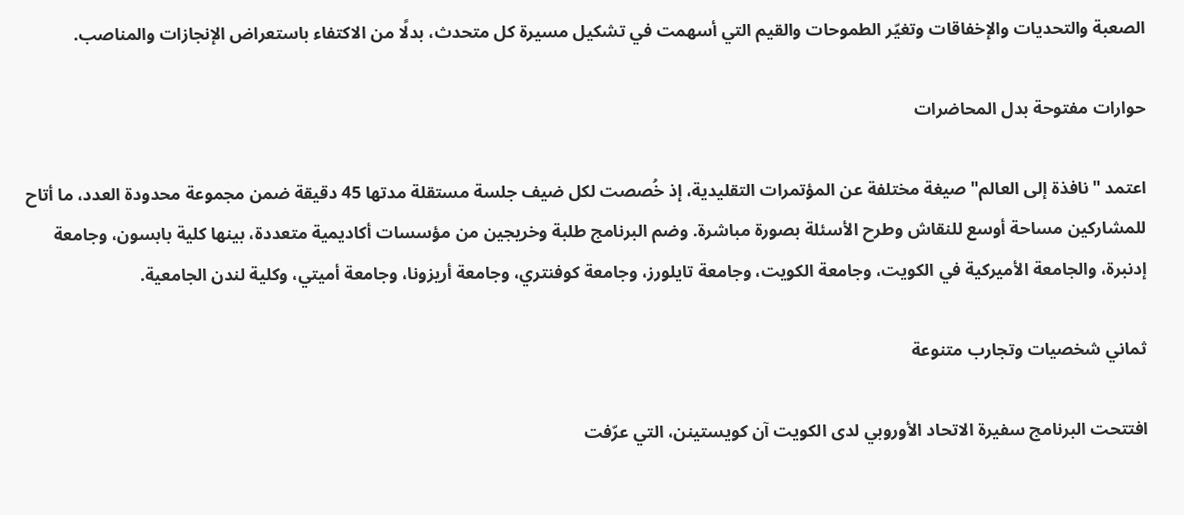الصعبة والتحديات والإخفاقات وتغيّر الطموحات والقيم التي أسهمت في تشكيل مسيرة كل متحدث، بدلًا من الاكتفاء باستعراض الإنجازات والمناصب.

حوارات مفتوحة بدل المحاضرات

اعتمد "نافذة إلى العالم" صيغة مختلفة عن المؤتمرات التقليدية، إذ خُصصت لكل ضيف جلسة مستقلة مدتها 45 دقيقة ضمن مجموعة محدودة العدد، ما أتاح للمشاركين مساحة أوسع للنقاش وطرح الأسئلة بصورة مباشرة. وضم البرنامج طلبة وخريجين من مؤسسات أكاديمية متعددة، بينها كلية بابسون، وجامعة إدنبرة، والجامعة الأميركية في الكويت، وجامعة الكويت، وجامعة تايلورز، وجامعة كوفنتري، وجامعة أريزونا، وجامعة أميتي، وكلية لندن الجامعية.

ثماني شخصيات وتجارب متنوعة

افتتحت البرنامج سفيرة الاتحاد الأوروبي لدى الكويت آن كويستينن، التي عرّفت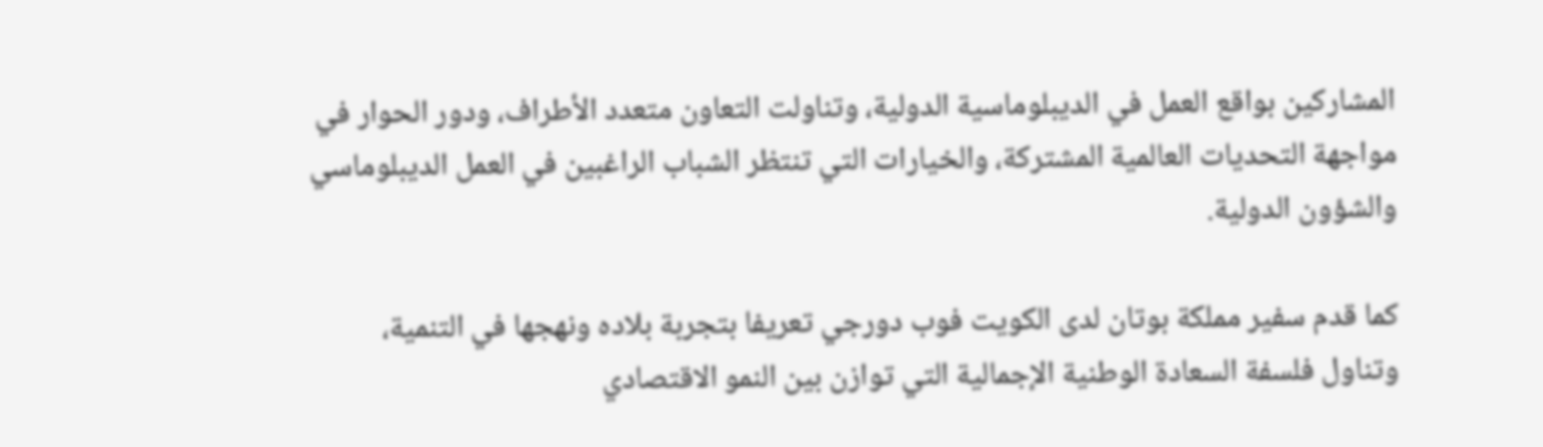المشاركين بواقع العمل في الديبلوماسية الدولية، وتناولت التعاون متعدد الأطراف، ودور الحوار في مواجهة التحديات العالمية المشتركة، والخيارات التي تنتظر الشباب الراغبين في العمل الديبلوماسي والشؤون الدولية.

كما قدم سفير مملكة بوتان لدى الكويت فوب دورجي تعريفا بتجربة بلاده ونهجها في التنمية، وتناول فلسفة السعادة الوطنية الإجمالية التي توازن بين النمو الاقتصادي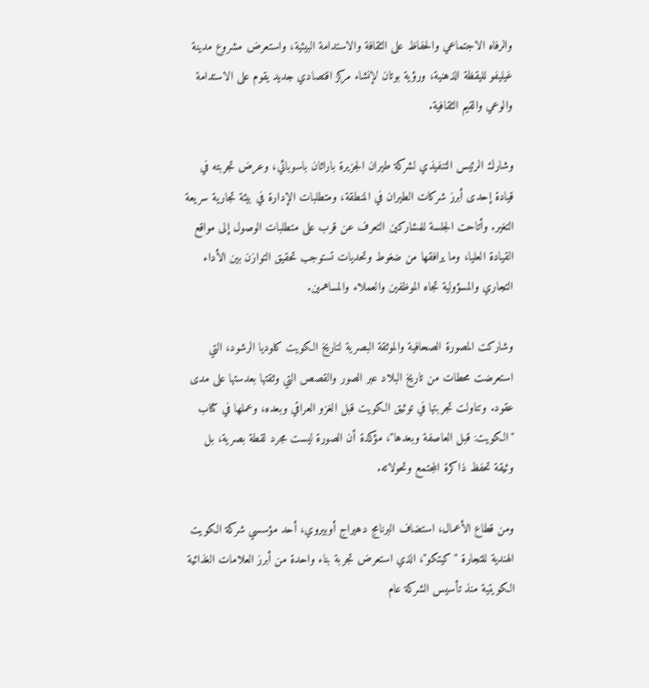والرفاه الاجتماعي والحفاظ على الثقافة والاستدامة البيئية، واستعرض مشروع مدينة غيليفو لليقظة الذهنية، ورؤية بوتان لإنشاء مركز اقتصادي جديد يقوم على الاستدامة والوعي والقيم الثقافية.

وشارك الرئيس التنفيذي لشركة طيران الجزيرة باراثان باسوباثي، وعرض تجربته في قيادة إحدى أبرز شركات الطيران في المنطقة، ومتطلبات الإدارة في بيئة تجارية سريعة التغير. وأتاحت الجلسة للمشاركين التعرف عن قرب على متطلبات الوصول إلى مواقع القيادة العليا، وما يرافقها من ضغوط وتحديات تستوجب تحقيق التوازن بين الأداء التجاري والمسؤولية تجاه الموظفين والعملاء والمساهمين.

وشاركت المصورة الصحافية والموثقة البصرية لتاريخ الكويت كلوديا الرشود، التي استعرضت محطات من تاريخ البلاد عبر الصور والقصص التي وثقتها بعدستها على مدى عقود. وتناولت تجربتها في توثيق الكويت قبل الغزو العراقي وبعده، وعملها في كتاب "الكويت: قبل العاصفة وبعدها"، مؤكدة أن الصورة ليست مجرد لقطة بصرية، بل وثيقة تحفظ ذاكرة المجتمع وتحولاته.

ومن قطاع الأعمال، استضاف البرنامج دهيراج أوبيروي، أحد مؤسسي شركة الكويت الهندية للتجارة "كيتكو"، الذي استعرض تجربة بناء واحدة من أبرز العلامات الغذائية الكويتية منذ تأسيس الشركة عام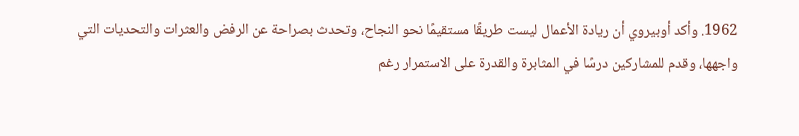1962. وأكد أوبيروي أن ريادة الأعمال ليست طريقًا مستقيمًا نحو النجاح، وتحدث بصراحة عن الرفض والعثرات والتحديات التي واجهها، وقدم للمشاركين درسًا في المثابرة والقدرة على الاستمرار رغم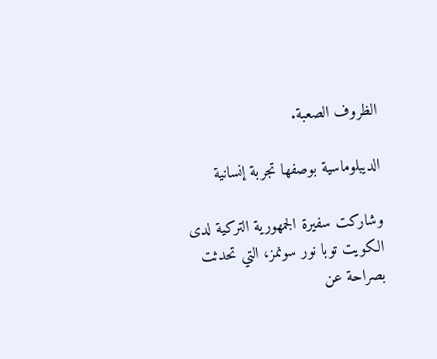الظروف الصعبة.

الديبلوماسية بوصفها تجربة إنسانية

وشاركت سفيرة الجمهورية التركية لدى الكويت توبا نور سونمز، التي تحدثت بصراحة عن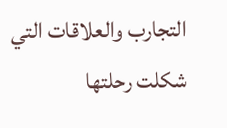التجارب والعلاقات التي شكلت رحلتها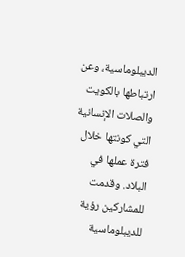الديبلوماسية، وعن ارتباطها بالكويت والصلات الإنسانية التي كونتها خلال فترة عملها في البلاد. وقدمت للمشاركين رؤية للديبلوماسية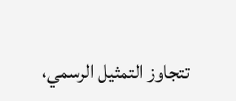تتجاوز التمثيل الرسمي،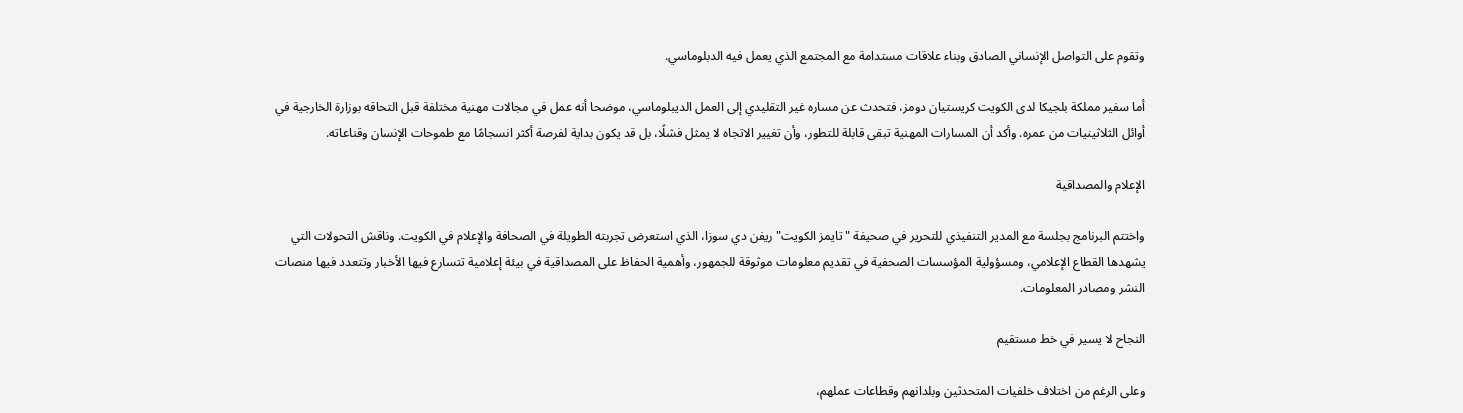وتقوم على التواصل الإنساني الصادق وبناء علاقات مستدامة مع المجتمع الذي يعمل فيه الدبلوماسي.

أما سفير مملكة بلجيكا لدى الكويت كريستيان دومز، فتحدث عن مساره غير التقليدي إلى العمل الديبلوماسي، موضحا أنه عمل في مجالات مهنية مختلفة قبل التحاقه بوزارة الخارجية في أوائل الثلاثينيات من عمره. وأكد أن المسارات المهنية تبقى قابلة للتطور، وأن تغيير الاتجاه لا يمثل فشلًا، بل قد يكون بداية لفرصة أكثر انسجامًا مع طموحات الإنسان وقناعاته.

الإعلام والمصداقية

واختتم البرنامج بجلسة مع المدير التنفيذي للتحرير في صحيفة "تايمز الكويت" ريفن دي سوزا، الذي استعرض تجربته الطويلة في الصحافة والإعلام في الكويت. وناقش التحولات التي يشهدها القطاع الإعلامي، ومسؤولية المؤسسات الصحفية في تقديم معلومات موثوقة للجمهور، وأهمية الحفاظ على المصداقية في بيئة إعلامية تتسارع فيها الأخبار وتتعدد فيها منصات النشر ومصادر المعلومات.

النجاح لا يسير في خط مستقيم

وعلى الرغم من اختلاف خلفيات المتحدثين وبلدانهم وقطاعات عملهم،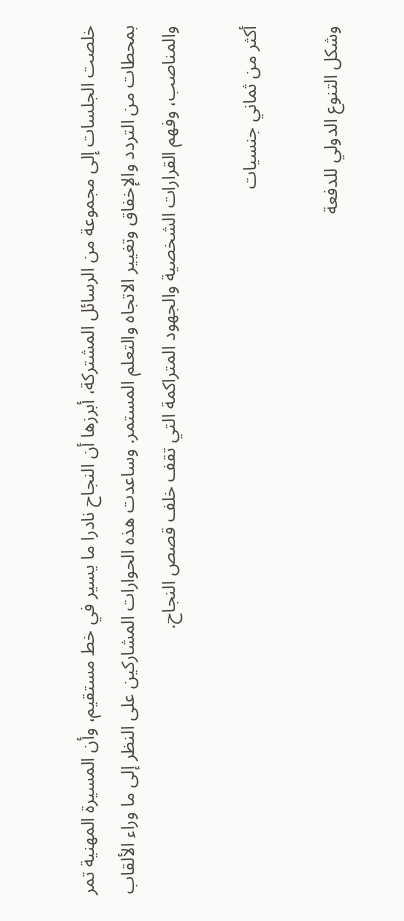خلصت الجلسات إلى مجموعة من الرسائل المشتركة، أبرزها أن النجاح نادرا ما يسير في خط مستقيم، وأن المسيرة المهنية تمر بمحطات من التردد والإخفاق وتغيير الاتجاه والتعلم المستمر. وساعدت هذه الحوارات المشاركين على النظر إلى ما وراء الألقاب والمناصب، وفهم القرارات الشخصية والجهود المتراكمة التي تقف خلف قصص النجاح.

أكثر من ثماني جنسيات

وشكل التنوع الدولي للدفعة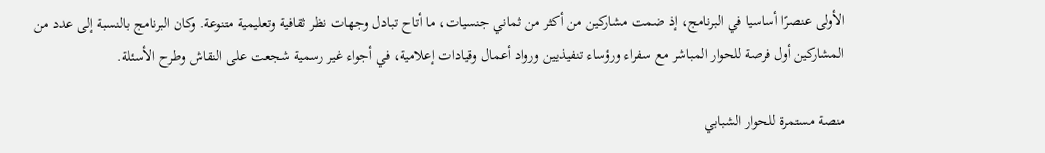الأولى عنصرًا أساسيا في البرنامج، إذ ضمت مشاركين من أكثر من ثماني جنسيات، ما أتاح تبادل وجهات نظر ثقافية وتعليمية متنوعة. وكان البرنامج بالنسبة إلى عدد من المشاركين أول فرصة للحوار المباشر مع سفراء ورؤساء تنفيذيين ورواد أعمال وقيادات إعلامية، في أجواء غير رسمية شجعت على النقاش وطرح الأسئلة.

منصة مستمرة للحوار الشبابي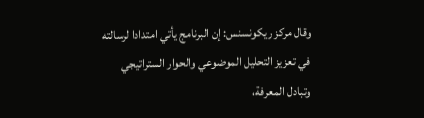وقال مركز ريكونسنس: إن البرنامج يأتي امتدادا لرسالته في تعزيز التحليل الموضوعي والحوار الستراتيجي وتبادل المعرفة،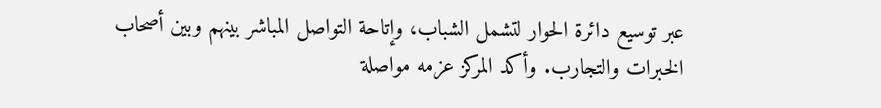عبر توسيع دائرة الحوار لتشمل الشباب، وإتاحة التواصل المباشر بينهم وبين أصحاب الخبرات والتجارب. وأكد المركز عزمه مواصلة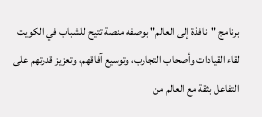برنامج "نافذة إلى العالم" بوصفه منصة تتيح للشباب في الكويت لقاء القيادات وأصحاب التجارب، وتوسيع آفاقهم، وتعزيز قدرتهم على التفاعل بثقة مع العالم من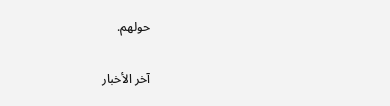حولهم.

آخر الأخبار